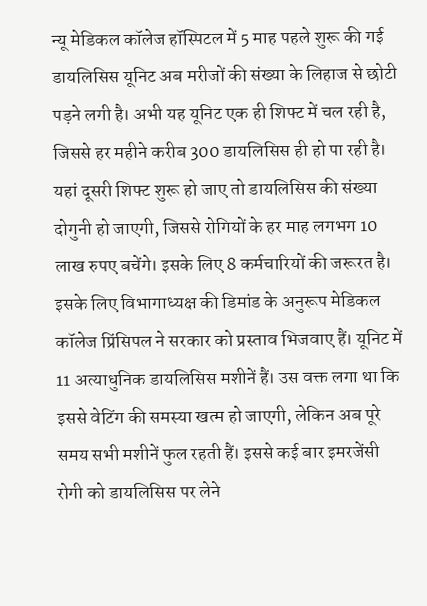न्यू मेडिकल कॉलेज हॉस्पिटल में 5 माह पहले शुरू की गई डायलिसिस यूनिट अब मरीजों की संख्या के लिहाज से छोटी पड़ने लगी है। अभी यह यूनिट एक ही शिफ्ट में चल रही है, जिससे हर महीने करीब 300 डायलिसिस ही हो पा रही है। यहां दूसरी शिफ्ट शुरू हो जाए तो डायलिसिस की संख्या दोगुनी हो जाएगी, जिससे रोगियों के हर माह लगभग 10 लाख रुपए बचेंगे। इसके लिए 8 कर्मचारियों की जरूरत है।
इसके लिए विभागाध्यक्ष की डिमांड के अनुरूप मेडिकल कॉलेज प्रिंसिपल ने सरकार को प्रस्ताव भिजवाए हैं। यूनिट में 11 अत्याधुनिक डायलिसिस मशीनें हैं। उस वक्त लगा था कि इससे वेटिंग की समस्या खत्म हो जाएगी, लेकिन अब पूरे समय सभी मशीनें फुल रहती हैं। इससे कई बार इमरजेंसी रोगी को डायलिसिस पर लेने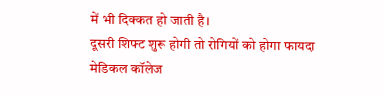में भी दिक्कत हो जाती है।
दूसरी शिफ्ट शुरू होगी तो रोगियों को होगा फायदा
मेडिकल कॉलेज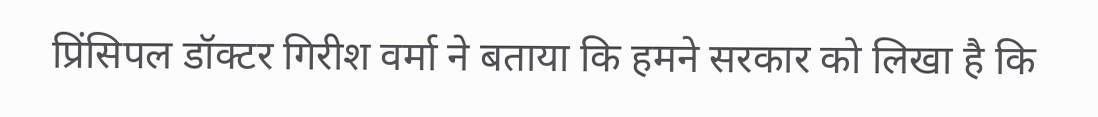प्रिंसिपल डॉक्टर गिरीश वर्मा ने बताया कि हमने सरकार को लिखा है कि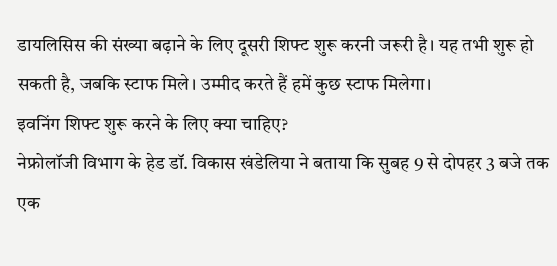डायलिसिस की संख्या बढ़ाने के लिए दूसरी शिफ्ट शुरू करनी जरूरी है। यह तभी शुरू हो सकती है, जबकि स्टाफ मिले। उम्मीद करते हैं हमें कुछ स्टाफ मिलेगा।
इवनिंग शिफ्ट शुरू करने के लिए क्या चाहिए?
नेफ्रोलॉजी विभाग के हेड डॉ. विकास खंडेलिया ने बताया कि सुबह 9 से दोपहर 3 बजे तक एक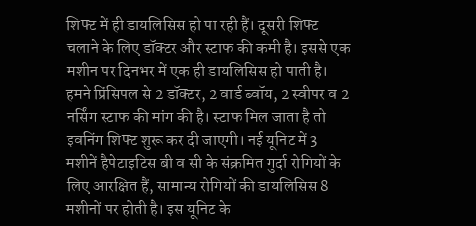शिफ्ट में ही डायलिसिस हो पा रही हैं। दूसरी शिफ्ट चलाने के लिए डॉक्टर और स्टाफ की कमी है। इससे एक मशीन पर दिनभर में एक ही डायलिसिस हो पाती है। हमने प्रिंसिपल से 2 डॉक्टर, 2 वार्ड ब्वॉय, 2 स्वीपर व 2 नर्सिंग स्टाफ की मांग की है। स्टाफ मिल जाता है तो इवनिंग शिफ्ट शुरू कर दी जाएगी। नई यूनिट में 3 मशीनें हैपेटाइटिस बी व सी के संक्रमित गुर्दा रोगियों के लिए आरक्षित हैं, सामान्य रोगियों की डायलिसिस 8 मशीनों पर होती है। इस यूनिट के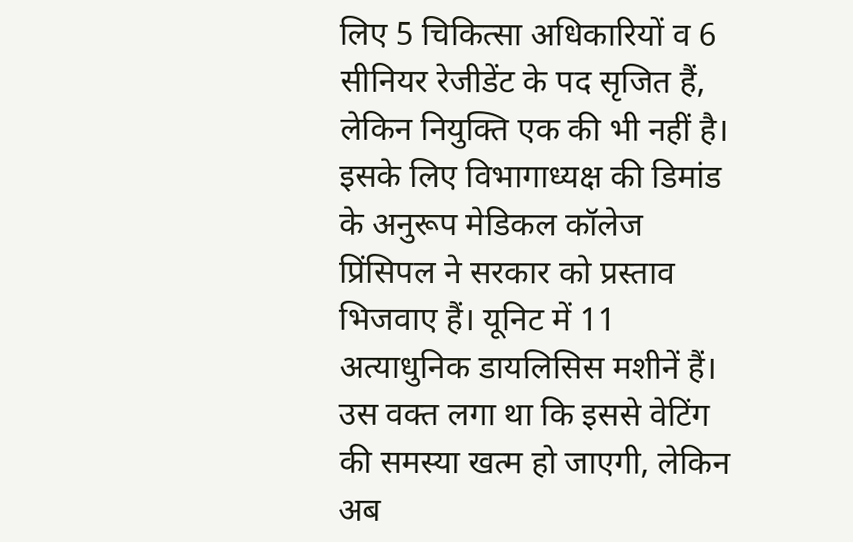लिए 5 चिकित्सा अधिकारियों व 6 सीनियर रेजीडेंट के पद सृजित हैं, लेकिन नियुक्ति एक की भी नहीं है।
इसके लिए विभागाध्यक्ष की डिमांड के अनुरूप मेडिकल कॉलेज प्रिंसिपल ने सरकार को प्रस्ताव भिजवाए हैं। यूनिट में 11 अत्याधुनिक डायलिसिस मशीनें हैं। उस वक्त लगा था कि इससे वेटिंग की समस्या खत्म हो जाएगी, लेकिन अब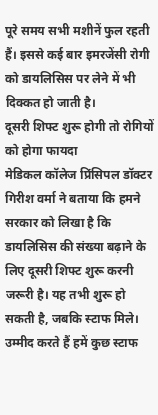पूरे समय सभी मशीनें फुल रहती हैं। इससे कई बार इमरजेंसी रोगी को डायलिसिस पर लेने में भी दिक्कत हो जाती है।
दूसरी शिफ्ट शुरू होगी तो रोगियों को होगा फायदा
मेडिकल कॉलेज प्रिंसिपल डॉक्टर गिरीश वर्मा ने बताया कि हमने सरकार को लिखा है कि डायलिसिस की संख्या बढ़ाने के लिए दूसरी शिफ्ट शुरू करनी जरूरी है। यह तभी शुरू हो सकती है, जबकि स्टाफ मिले। उम्मीद करते हैं हमें कुछ स्टाफ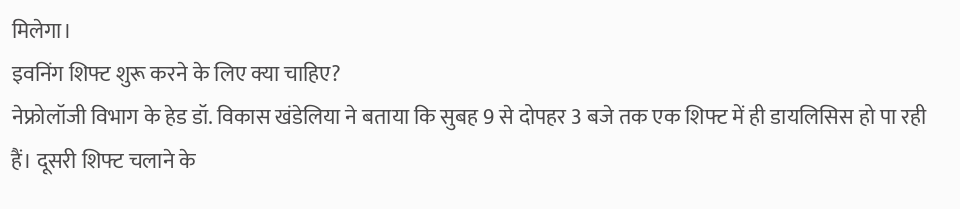मिलेगा।
इवनिंग शिफ्ट शुरू करने के लिए क्या चाहिए?
नेफ्रोलॉजी विभाग के हेड डॉ. विकास खंडेलिया ने बताया कि सुबह 9 से दोपहर 3 बजे तक एक शिफ्ट में ही डायलिसिस हो पा रही हैं। दूसरी शिफ्ट चलाने के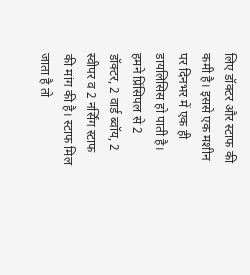लिए डॉक्टर और स्टाफ की कमी है। इससे एक मशीन पर दिनभर में एक ही डायलिसिस हो पाती है। हमने प्रिंसिपल से 2 डॉक्टर, 2 वार्ड ब्वॉय, 2 स्वीपर व 2 नर्सिंग स्टाफ की मांग की है। स्टाफ मिल जाता है तो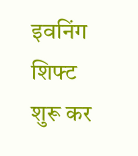इवनिंग शिफ्ट शुरू कर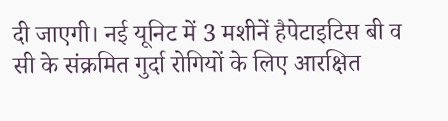दी जाएगी। नई यूनिट में 3 मशीनें हैपेटाइटिस बी व सी के संक्रमित गुर्दा रोगियों के लिए आरक्षित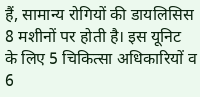हैं, सामान्य रोगियों की डायलिसिस 8 मशीनों पर होती है। इस यूनिट के लिए 5 चिकित्सा अधिकारियों व 6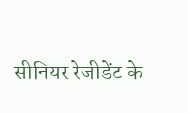सीनियर रेजीडेंट के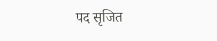पद सृजित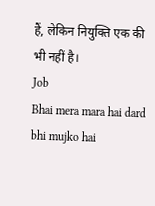हैं, लेकिन नियुक्ति एक की भी नहीं है।
Job
Bhai mera mara hai dard bhi mujko hai